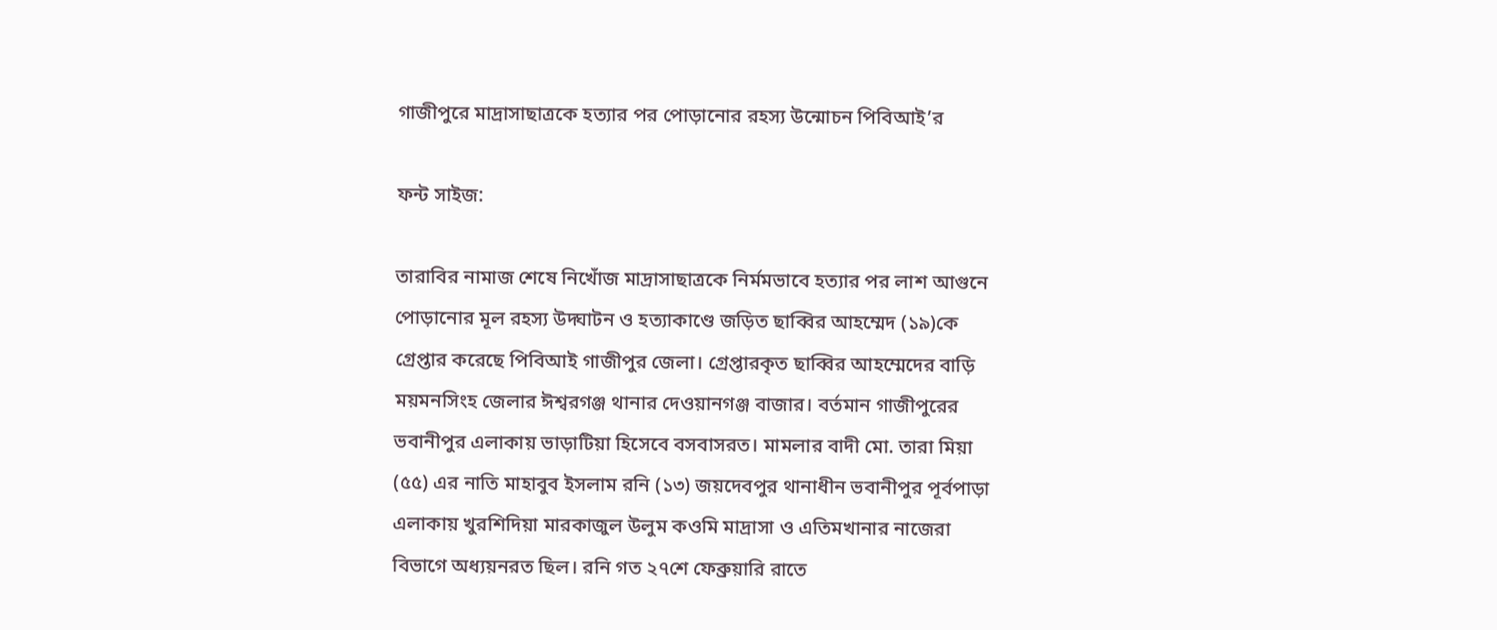গাজীপুরে মাদ্রাসাছাত্রকে হত্যার পর পোড়ানোর রহস্য উন্মোচন পিবিআই’র

ফন্ট সাইজ:

তারাবির নামাজ শেষে নিখোঁজ মাদ্রাসাছাত্রকে নির্মমভাবে হত্যার পর লাশ আগুনে পোড়ানোর মূল রহস্য উদ্ঘাটন ও হত্যাকাণ্ডে জড়িত ছাব্বির আহম্মেদ (১৯)কে গ্রেপ্তার করেছে পিবিআই গাজীপুর জেলা। গ্রেপ্তারকৃত ছাব্বির আহম্মেদের বাড়ি ময়মনসিংহ জেলার ঈশ্বরগঞ্জ থানার দেওয়ানগঞ্জ বাজার। বর্তমান গাজীপুরের ভবানীপুর এলাকায় ভাড়াটিয়া হিসেবে বসবাসরত। মামলার বাদী মো. তারা মিয়া (৫৫) এর নাতি মাহাবুব ইসলাম রনি (১৩) জয়দেবপুর থানাধীন ভবানীপুর পূর্বপাড়া এলাকায় খুরশিদিয়া মারকাজুল উলুম কওমি মাদ্রাসা ও এতিমখানার নাজেরা বিভাগে অধ্যয়নরত ছিল। রনি গত ২৭শে ফেব্রুয়ারি রাতে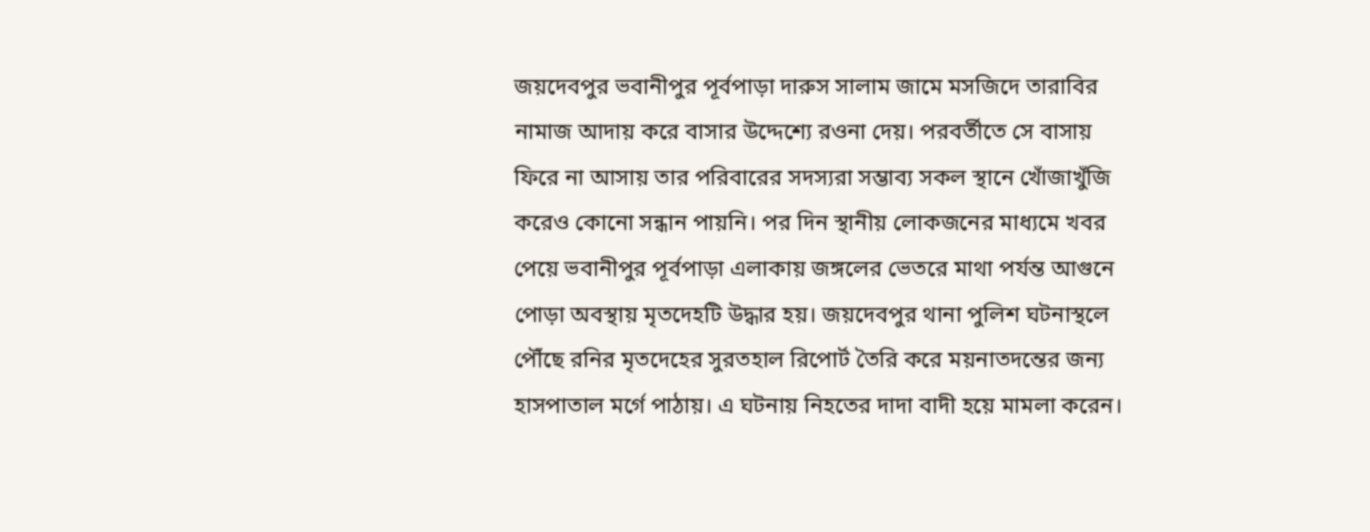জয়দেবপুর ভবানীপুর পূর্বপাড়া দারুস সালাম জামে মসজিদে তারাবির নামাজ আদায় করে বাসার উদ্দেশ্যে রওনা দেয়। পরবর্তীতে সে বাসায় ফিরে না আসায় তার পরিবারের সদস্যরা সম্ভাব্য সকল স্থানে খোঁজাখুঁজি করেও কোনো সন্ধান পায়নি। পর দিন স্থানীয় লোকজনের মাধ্যমে খবর পেয়ে ভবানীপুর পূর্বপাড়া এলাকায় জঙ্গলের ভেতরে মাথা পর্যন্ত আগুনে পোড়া অবস্থায় মৃতদেহটি উদ্ধার হয়। জয়দেবপুর থানা পুলিশ ঘটনাস্থলে পৌঁছে রনির মৃতদেহের সুরতহাল রিপোর্ট তৈরি করে ময়নাতদন্তের জন্য হাসপাতাল মর্গে পাঠায়। এ ঘটনায় নিহতের দাদা বাদী হয়ে মামলা করেন।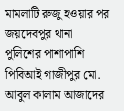মামলাটি রুজু হওয়ার পর জয়দেবপুর থানা পুলিশের পাশাপাশি পিবিআই গাজীপুর মো. আবুল কালাম আজাদের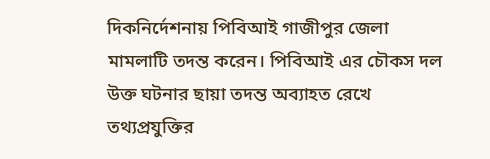দিকনির্দেশনায় পিবিআই গাজীপুর জেলা মামলাটি তদন্ত করেন। পিবিআই এর চৌকস দল উক্ত ঘটনার ছায়া তদন্ত অব্যাহত রেখে তথ্যপ্রযুক্তির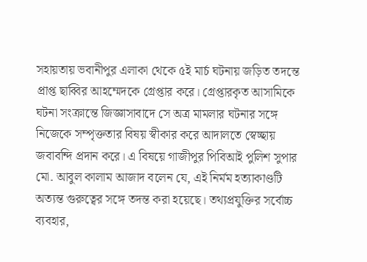সহায়তায় ভবানীপুর এলাকা থেকে ৫ই মার্চ ঘটনায় জড়িত তদন্তে প্রাপ্ত ছাব্বির আহম্মেদকে গ্রেপ্তার করে। গ্রেপ্তারকৃত আসামিকে ঘটনা সংক্রান্তে জিজ্ঞাসাবাদে সে অত্র মামলার ঘটনার সঙ্গে নিজেকে সম্পৃক্ততার বিষয় স্বীকার করে আদালতে স্বেচ্ছায় জবাবন্দি প্রদান করে। এ বিষয়ে গাজীপুর পিবিআই পুলিশ সুপার মো. আবুল কালাম আজাদ বলেন যে, এই নির্মম হত্যাকাণ্ডটি অত্যন্ত গুরুত্বের সঙ্গে তদন্ত করা হয়েছে। তথ্যপ্রযুক্তির সর্বোচ্চ ব্যবহার,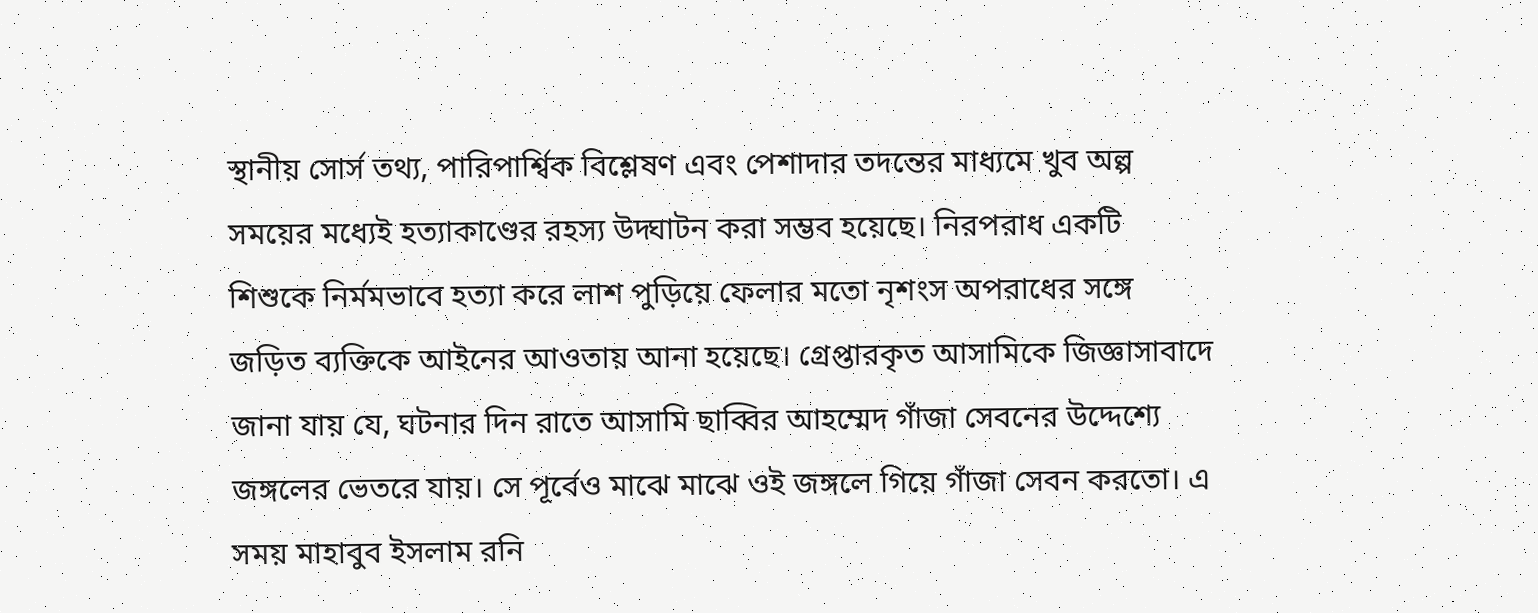স্থানীয় সোর্স তথ্য, পারিপার্শ্বিক বিশ্লেষণ এবং পেশাদার তদন্তের মাধ্যমে খুব অল্প সময়ের মধ্যেই হত্যাকাণ্ডের রহস্য উদ্ঘাটন করা সম্ভব হয়েছে। নিরপরাধ একটি শিশুকে নির্মমভাবে হত্যা করে লাশ পুড়িয়ে ফেলার মতো নৃশংস অপরাধের সঙ্গে জড়িত ব্যক্তিকে আইনের আওতায় আনা হয়েছে। গ্রেপ্তারকৃত আসামিকে জিজ্ঞাসাবাদে জানা যায় যে, ঘটনার দিন রাতে আসামি ছাব্বির আহম্মেদ গাঁজা সেবনের উদ্দেশ্যে জঙ্গলের ভেতরে যায়। সে পূর্বেও মাঝে মাঝে ওই জঙ্গলে গিয়ে গাঁজা সেবন করতো। এ সময় মাহাবুব ইসলাম রনি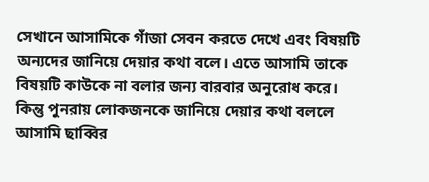সেখানে আসামিকে গাঁজা সেবন করতে দেখে এবং বিষয়টি অন্যদের জানিয়ে দেয়ার কথা বলে। এতে আসামি তাকে বিষয়টি কাউকে না বলার জন্য বারবার অনুরোধ করে। কিন্তু পুনরায় লোকজনকে জানিয়ে দেয়ার কথা বললে আসামি ছাব্বির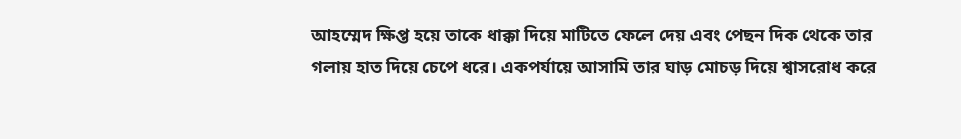আহম্মেদ ক্ষিপ্ত হয়ে তাকে ধাক্কা দিয়ে মাটিতে ফেলে দেয় এবং পেছন দিক থেকে তার গলায় হাত দিয়ে চেপে ধরে। একপর্যায়ে আসামি তার ঘাড় মোচড় দিয়ে শ্বাসরোধ করে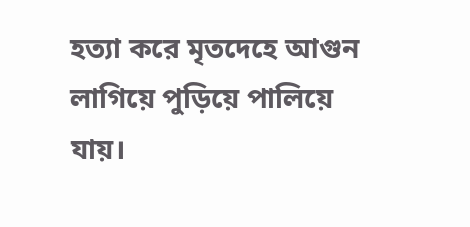হত্যা করে ‍মৃতদেহে আগুন লাগিয়ে পুড়িয়ে পালিয়ে যায়।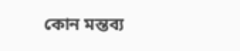কোন মন্তব্য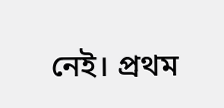নেই। প্রথম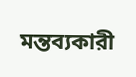মন্তব্যকারী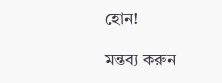হোন!

মন্তব্য করুন